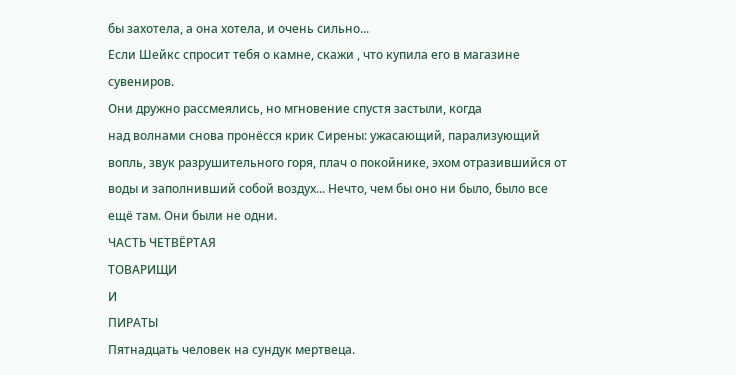бы захотела, а она хотела, и очень сильно...
Если Шейкс спросит тебя о камне, скажи , что купила его в магазине
сувениров.
Они дружно рассмеялись, но мгновение спустя застыли, когда
над волнами снова пронёсся крик Сирены: ужасающий, парализующий
вопль, звук разрушительного горя, плач о покойнике, эхом отразившийся от
воды и заполнивший собой воздух... Нечто, чем бы оно ни было, было все
ещё там. Они были не одни.
ЧАСТЬ ЧЕТВЁРТАЯ
ТОВАРИЩИ
И
ПИРАТЫ
Пятнадцать человек на сундук мертвеца.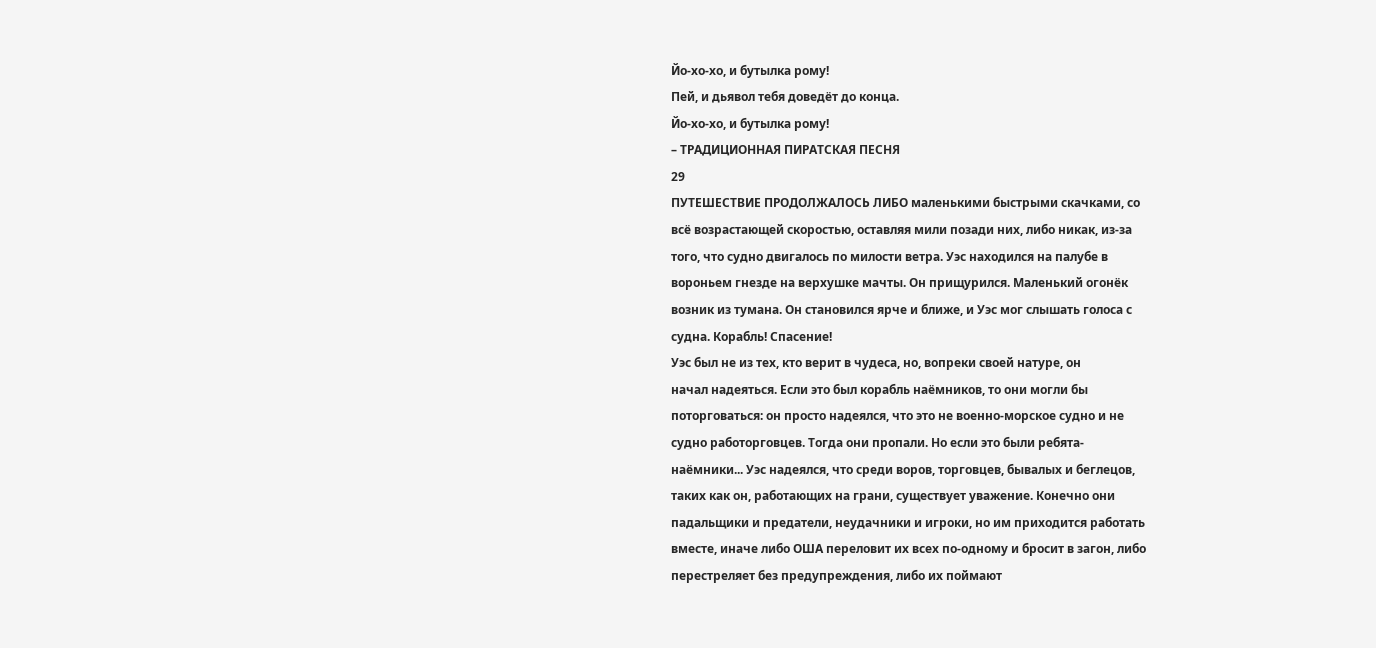Йо-хо-хо, и бутылка рому!
Пей, и дьявол тебя доведёт до конца.
Йо-хо-хо, и бутылка рому!
– ТРАДИЦИОННАЯ ПИРАТСКАЯ ПЕСНЯ
29
ПУТЕШЕСТВИЕ ПРОДОЛЖАЛОСЬ ЛИБО маленькими быстрыми скачками, со
всё возрастающей скоростью, оставляя мили позади них, либо никак, из-за
того, что судно двигалось по милости ветра. Уэс находился на палубе в
вороньем гнезде на верхушке мачты. Он прищурился. Маленький огонёк
возник из тумана. Он становился ярче и ближе, и Уэс мог слышать голоса с
судна. Корабль! Спасение!
Уэс был не из тех, кто верит в чудеса, но, вопреки своей натуре, он
начал надеяться. Если это был корабль наёмников, то они могли бы
поторговаться: он просто надеялся, что это не военно-морское судно и не
судно работорговцев. Тогда они пропали. Но если это были ребята-
наёмники... Уэс надеялся, что среди воров, торговцев, бывалых и беглецов,
таких как он, работающих на грани, существует уважение. Конечно они
падальщики и предатели, неудачники и игроки, но им приходится работать
вместе, иначе либо ОША переловит их всех по-одному и бросит в загон, либо
перестреляет без предупреждения, либо их поймают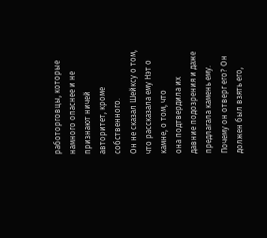работорговцы, которые
намного опаснее и не признают ничей авторитет, кроме собственного.
Он не сказал Шейксу о том, что рассказала ему Нэт о камне, о том, что
она подтвердила их давние подозрения и даже предлагала камень ему.
Почему он отверг его? Он должен был взять его,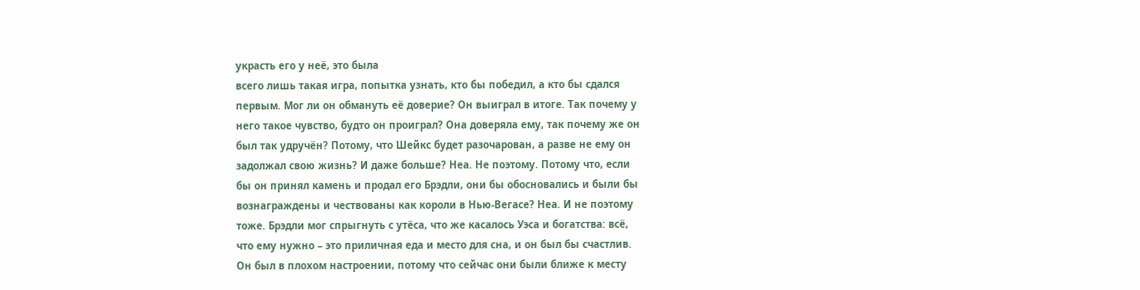украсть его у неё, это была
всего лишь такая игра, попытка узнать, кто бы победил, а кто бы сдался
первым. Мог ли он обмануть её доверие? Он выиграл в итоге. Так почему у
него такое чувство, будто он проиграл? Она доверяла ему, так почему же он
был так удручён? Потому, что Шейкс будет разочарован, а разве не ему он
задолжал свою жизнь? И даже больше? Неа. Не поэтому. Потому что, если
бы он принял камень и продал его Брэдли, они бы обосновались и были бы
вознаграждены и чествованы как короли в Нью-Вегасе? Неа. И не поэтому
тоже. Брэдли мог спрыгнуть с утёса, что же касалось Уэса и богатства: всё,
что ему нужно – это приличная еда и место для сна, и он был бы счастлив.
Он был в плохом настроении, потому что сейчас они были ближе к месту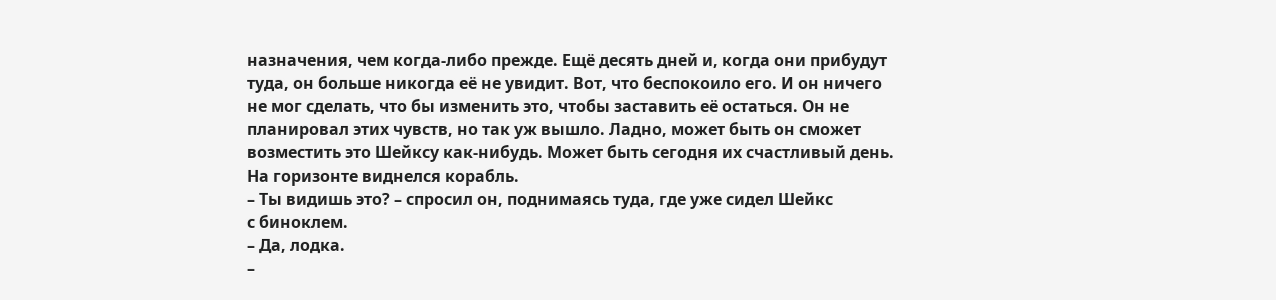назначения, чем когда-либо прежде. Ещё десять дней и, когда они прибудут
туда, он больше никогда её не увидит. Вот, что беспокоило его. И он ничего
не мог сделать, что бы изменить это, чтобы заставить её остаться. Он не
планировал этих чувств, но так уж вышло. Ладно, может быть он сможет
возместить это Шейксу как-нибудь. Может быть сегодня их счастливый день.
На горизонте виднелся корабль.
– Ты видишь это? – спросил он, поднимаясь туда, где уже сидел Шейкс
с биноклем.
– Да, лодка.
–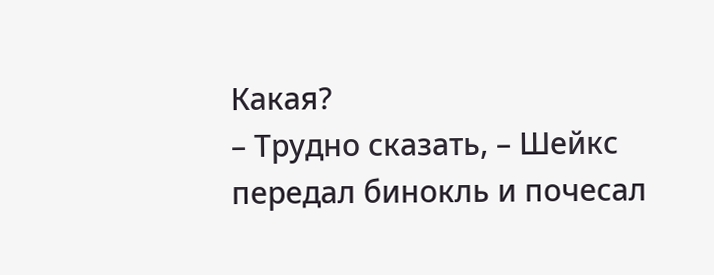Какая?
– Трудно сказать, – Шейкс передал бинокль и почесал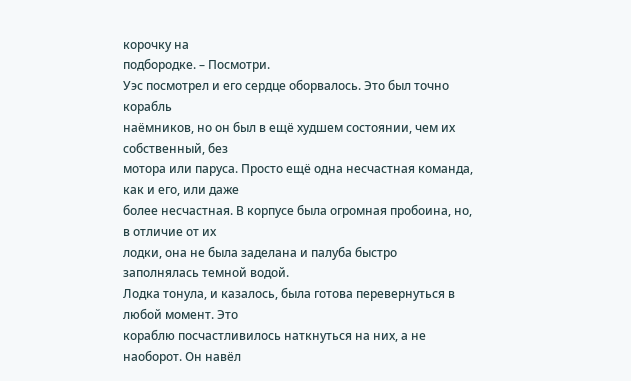корочку на
подбородке. – Посмотри.
Уэс посмотрел и его сердце оборвалось. Это был точно корабль
наёмников, но он был в ещё худшем состоянии, чем их собственный, без
мотора или паруса. Просто ещё одна несчастная команда, как и его, или даже
более несчастная. В корпусе была огромная пробоина, но, в отличие от их
лодки, она не была заделана и палуба быстро заполнялась темной водой.
Лодка тонула, и казалось, была готова перевернуться в любой момент. Это
кораблю посчастливилось наткнуться на них, а не наоборот. Он навёл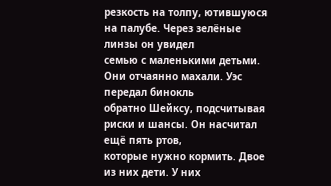резкость на толпу, ютившуюся на палубе. Через зелёные линзы он увидел
семью с маленькими детьми. Они отчаянно махали. Уэс передал бинокль
обратно Шейксу, подсчитывая риски и шансы. Он насчитал ещё пять ртов,
которые нужно кормить. Двое из них дети. У них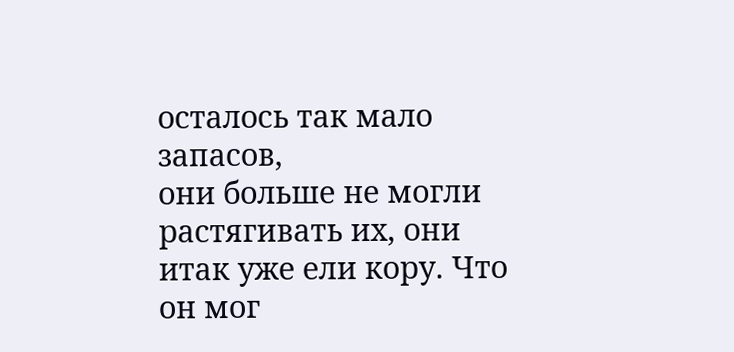осталось так мало запасов,
они больше не могли растягивать их, они итак уже ели кору. Что он мог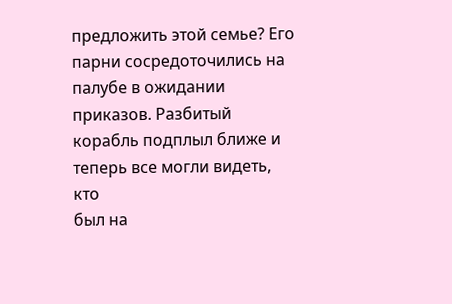предложить этой семье? Его парни сосредоточились на палубе в ожидании
приказов. Разбитый корабль подплыл ближе и теперь все могли видеть, кто
был на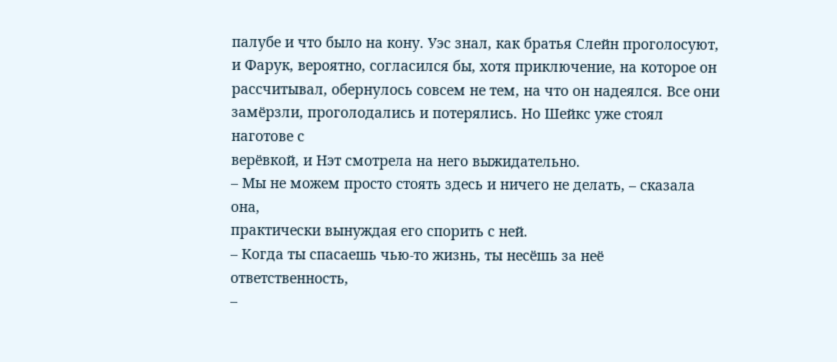палубе и что было на кону. Уэс знал, как братья Слейн проголосуют,
и Фарук, вероятно, согласился бы, хотя приключение, на которое он
рассчитывал, обернулось совсем не тем, на что он надеялся. Все они
замёрзли, проголодались и потерялись. Но Шейкс уже стоял наготове с
верёвкой, и Нэт смотрела на него выжидательно.
– Мы не можем просто стоять здесь и ничего не делать, – сказала она,
практически вынуждая его спорить с ней.
– Когда ты спасаешь чью-то жизнь, ты несёшь за неё ответственность,
–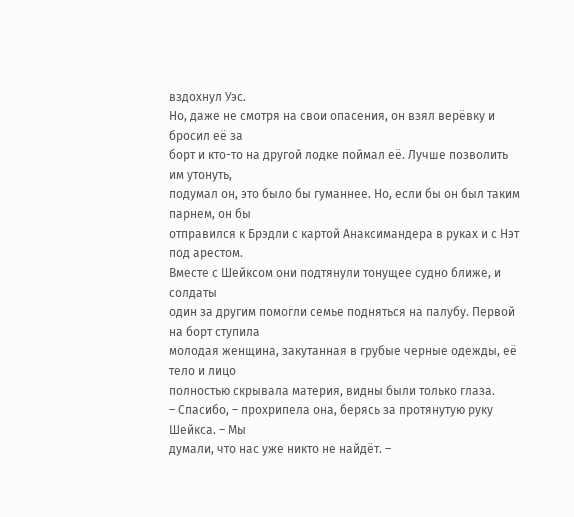вздохнул Уэс.
Но, даже не смотря на свои опасения, он взял верёвку и бросил её за
борт и кто-то на другой лодке поймал её. Лучше позволить им утонуть,
подумал он, это было бы гуманнее. Но, если бы он был таким парнем, он бы
отправился к Брэдли с картой Анаксимандера в руках и с Нэт под арестом.
Вместе с Шейксом они подтянули тонущее судно ближе, и солдаты
один за другим помогли семье подняться на палубу. Первой на борт ступила
молодая женщина, закутанная в грубые черные одежды, её тело и лицо
полностью скрывала материя, видны были только глаза.
– Спасибо, – прохрипела она, берясь за протянутую руку Шейкса. – Мы
думали, что нас уже никто не найдёт. –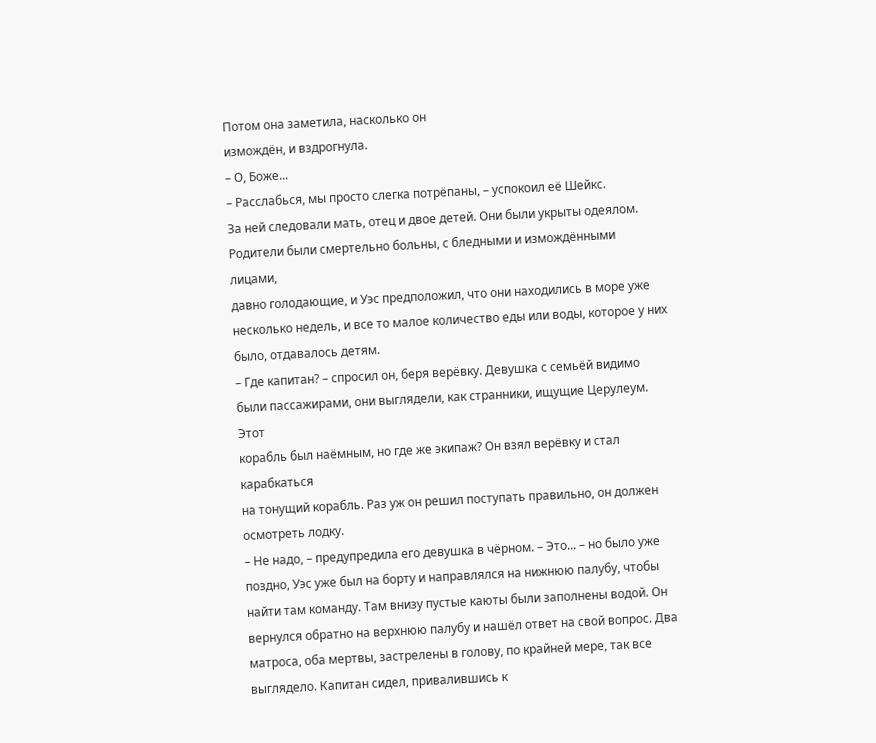Потом она заметила, насколько он
измождён, и вздрогнула.
– О, Боже...
– Расслабься, мы просто слегка потрёпаны, – успокоил её Шейкс.
За ней следовали мать, отец и двое детей. Они были укрыты одеялом.
Родители были смертельно больны, с бледными и измождёнными лицами,
давно голодающие, и Уэс предположил, что они находились в море уже
несколько недель, и все то малое количество еды или воды, которое у них
было, отдавалось детям.
– Где капитан? – спросил он, беря верёвку. Девушка с семьёй видимо
были пассажирами, они выглядели, как странники, ищущие Церулеум. Этот
корабль был наёмным, но где же экипаж? Он взял верёвку и стал карабкаться
на тонущий корабль. Раз уж он решил поступать правильно, он должен
осмотреть лодку.
– Не надо, – предупредила его девушка в чёрном. – Это... – но было уже
поздно, Уэс уже был на борту и направлялся на нижнюю палубу, чтобы
найти там команду. Там внизу пустые каюты были заполнены водой. Он
вернулся обратно на верхнюю палубу и нашёл ответ на свой вопрос. Два
матроса, оба мертвы, застрелены в голову, по крайней мере, так все
выглядело. Капитан сидел, привалившись к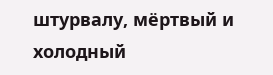штурвалу, мёртвый и холодный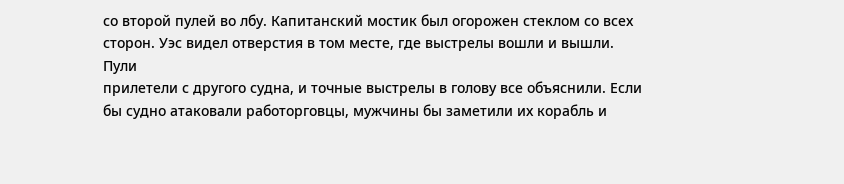со второй пулей во лбу. Капитанский мостик был огорожен стеклом со всех
сторон. Уэс видел отверстия в том месте, где выстрелы вошли и вышли. Пули
прилетели с другого судна, и точные выстрелы в голову все объяснили. Если
бы судно атаковали работорговцы, мужчины бы заметили их корабль и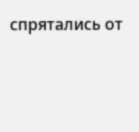спрятались от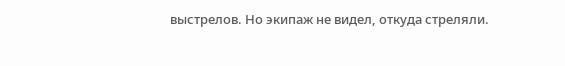выстрелов. Но экипаж не видел, откуда стреляли.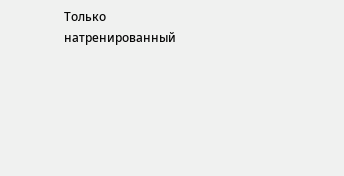Только
натренированный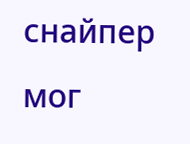снайпер мог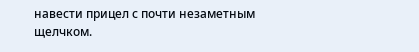навести прицел с почти незаметным щелчком.